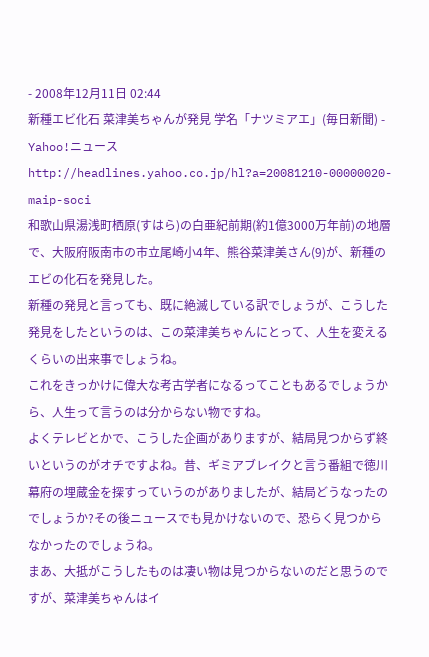- 2008年12月11日 02:44
新種エビ化石 菜津美ちゃんが発見 学名「ナツミアエ」(毎日新聞) - Yahoo!ニュースhttp://headlines.yahoo.co.jp/hl?a=20081210-00000020-maip-soci
和歌山県湯浅町栖原(すはら)の白亜紀前期(約1億3000万年前)の地層で、大阪府阪南市の市立尾崎小4年、熊谷菜津美さん(9)が、新種のエビの化石を発見した。
新種の発見と言っても、既に絶滅している訳でしょうが、こうした発見をしたというのは、この菜津美ちゃんにとって、人生を変えるくらいの出来事でしょうね。
これをきっかけに偉大な考古学者になるってこともあるでしょうから、人生って言うのは分からない物ですね。
よくテレビとかで、こうした企画がありますが、結局見つからず終いというのがオチですよね。昔、ギミアブレイクと言う番組で徳川幕府の埋蔵金を探すっていうのがありましたが、結局どうなったのでしょうか?その後ニュースでも見かけないので、恐らく見つからなかったのでしょうね。
まあ、大抵がこうしたものは凄い物は見つからないのだと思うのですが、菜津美ちゃんはイ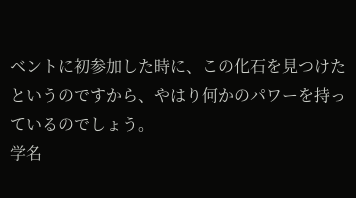ベントに初参加した時に、この化石を見つけたというのですから、やはり何かのパワーを持っているのでしょう。
学名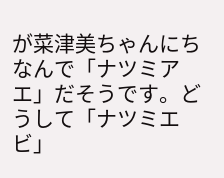が菜津美ちゃんにちなんで「ナツミアエ」だそうです。どうして「ナツミエビ」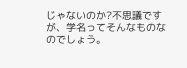じゃないのか?不思議ですが、学名ってそんなものなのでしょう。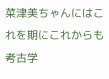菜津美ちゃんにはこれを期にこれからも考古学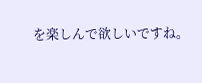を楽しんで欲しいですね。